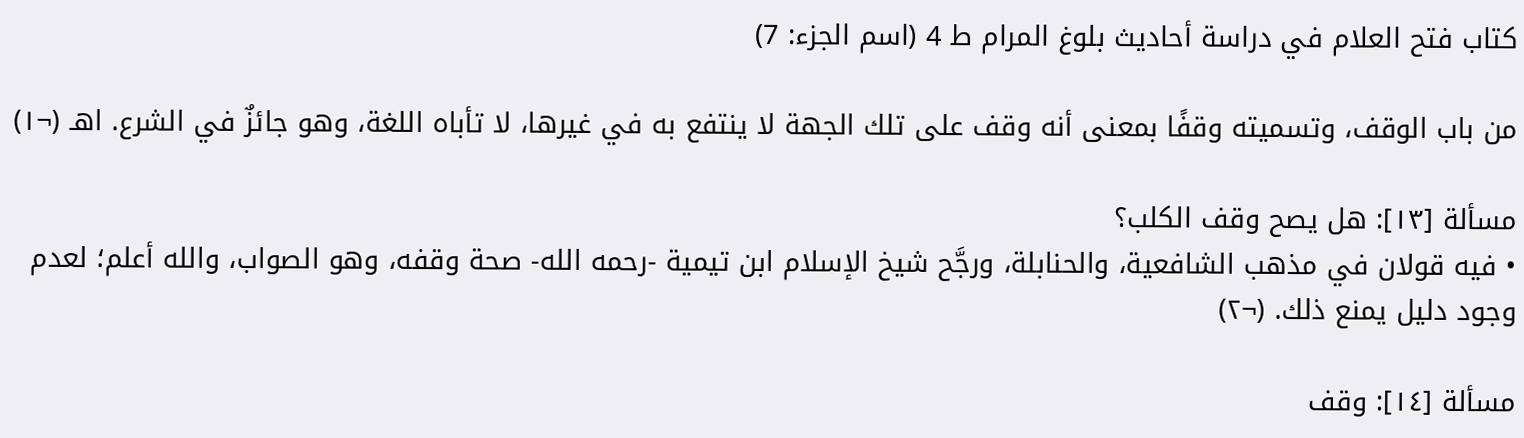كتاب فتح العلام في دراسة أحاديث بلوغ المرام ط 4 (اسم الجزء: 7)

من باب الوقف، وتسميته وقفًا بمعنى أنه وقف على تلك الجهة لا ينتفع به في غيرها، لا تأباه اللغة، وهو جائزٌ في الشرع. اهـ (¬١)

مسألة [١٣]: هل يصح وقف الكلب؟
• فيه قولان في مذهب الشافعية، والحنابلة، ورجَّح شيخ الإسلام ابن تيمية -رحمه الله- صحة وقفه، وهو الصواب، والله أعلم؛ لعدم وجود دليل يمنع ذلك. (¬٢)

مسألة [١٤]: وقف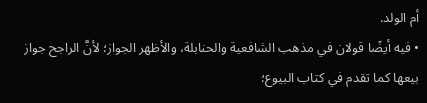أم الولد.
• فيه أيضًا قولان في مذهب الشافعية والحنابلة، والأظهر الجواز؛ لأنَّ الراجح جواز بيعها كما تقدم في كتاب البيوع؛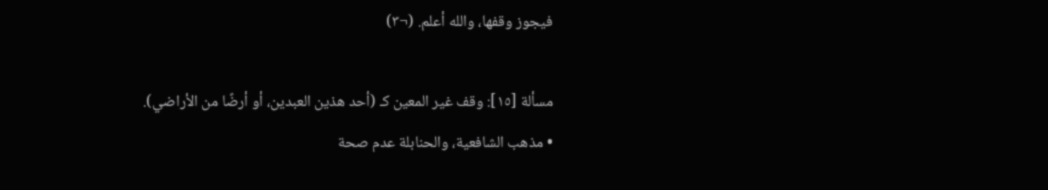فيجوز وقفها، والله أعلم. (¬٣)

مسألة [١٥]: وقف غير المعين كـ (أحد هذين العبدين، أو أرضًا من الأراضي).
• مذهب الشافعية، والحنابلة عدم صحة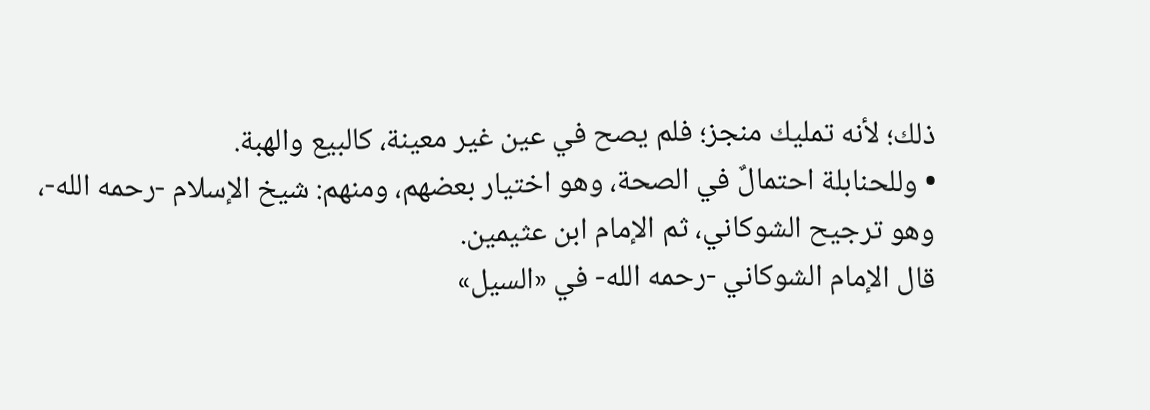ذلك؛ لأنه تمليك منجز؛ فلم يصح في عين غير معينة، كالبيع والهبة.
• وللحنابلة احتمالٌ في الصحة، وهو اختيار بعضهم، ومنهم: شيخ الإسلام -رحمه الله-، وهو ترجيح الشوكاني، ثم الإمام ابن عثيمين.
قال الإمام الشوكاني -رحمه الله- في «السيل»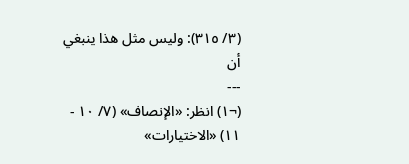(٣/ ٣١٥): وليس مثل هذا ينبغي أن
---
(¬١) انظر: «الإنصاف» (٧/ ١٠ - ١١) «الاختيارات»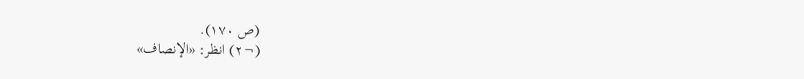(ص ١٧٠).
(¬٢) انظر: «الإنصاف»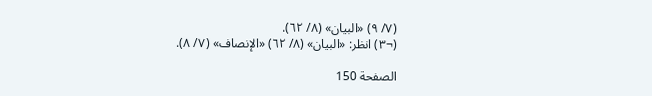(٧/ ٩) «البيان» (٨/ ٦٢).
(¬٣) انظر: «البيان» (٨/ ٦٢) «الإنصاف» (٧/ ٨).

الصفحة 150